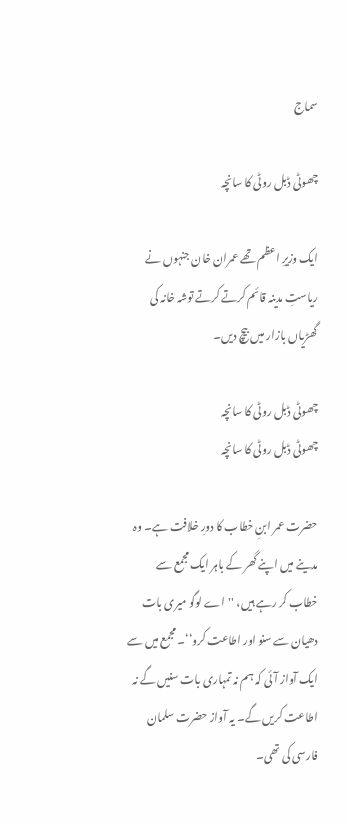سماج

چھوٹی ڈبل روٹی کا سانچہ

ایک وزیرِ اعظم تھے عمران خان جنہوں نے ریاستِ مدینہ قائم کرتے کرتے توشہ خانہ کی گھڑیاں بازار میں بیچ دیں۔

چھوٹی ڈبل روٹی کا سانچہ
چھوٹی ڈبل روٹی کا سانچہ

حضرت عمر ابنِ خطاب کا دورِ خلافت ہے۔ وہ مدینے میں اپنے گھر کے باہر ایک مجمع سے خطاب کر رہے ہیں، ''اے لوگو میری بات دھیان سے سنو اور اطاعت کرو‘‘۔ مجمع میں سے ایک آواز آئی کہ ہم نہ تمہاری بات سنیں گے نہ اطاعت کریں گے۔ یہ آواز حضرت سلمان فارسی کی تھی۔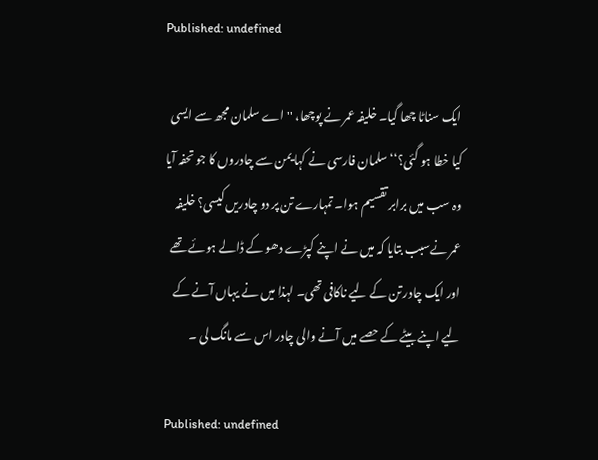Published: undefined

ایک سناٹا چھا گیا۔ خلیفہ عمر نے پوچھا، ''اے سلمان مجھ سے ایسی کیا خطا ہو گئی؟‘‘ سلمان فارسی نے کہا یمن سے چادروں کا جو تحفہ آیا وہ سب میں برابر تقسیم ہوا۔ تمہارے تن پر دو چادریں کیسی؟ خلیفہ عمر نےسبب بتایا کہ میں نے اپنے کپڑے دھو کے ڈالے ہوئے تھے اور ایک چادر تن کے لیے ناکافی تھی۔ لہذا میں نے یہاں آنے کے لیے اپنے بیٹے کے حصے میں آنے والی چادر اس سے مانگ لی ۔

Published: undefined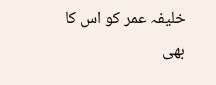خلیفہ عمر کو اس کا بھی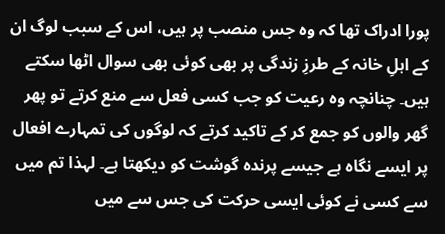پورا ادراک تھا کہ وہ جس منصب پر ہیں، اس کے سبب لوگ ان کے اہلِ خانہ کے طرزِ زندگی پر بھی کوئی بھی سوال اٹھا سکتے ہیں۔ چنانچہ وہ رعیت کو جب کسی فعل سے منع کرتے تو پھر گھر والوں کو جمع کر کے تاکید کرتے کہ لوگوں کی تمہارے افعال پر ایسے نگاہ ہے جیسے پرندہ گوشت کو دیکھتا ہے۔ لہذا تم میں سے کسی نے کوئی ایسی حرکت کی جس سے میں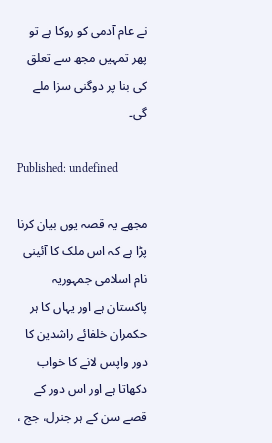نے عام آدمی کو روکا ہے تو پھر تمہیں مجھ سے تعلق کی بنا پر دوگنی سزا ملے گی۔

Published: undefined

مجھے یہ قصہ یوں بیان کرنا پڑا ہے کہ اس ملک کا آئینی نام اسلامی جمہوریہ پاکستان ہے اور یہاں کا ہر حکمران خلفائے راشدین کا دور واپس لانے کا خواب دکھاتا ہے اور اس دور کے قصے سن کے ہر جنرل، جج ،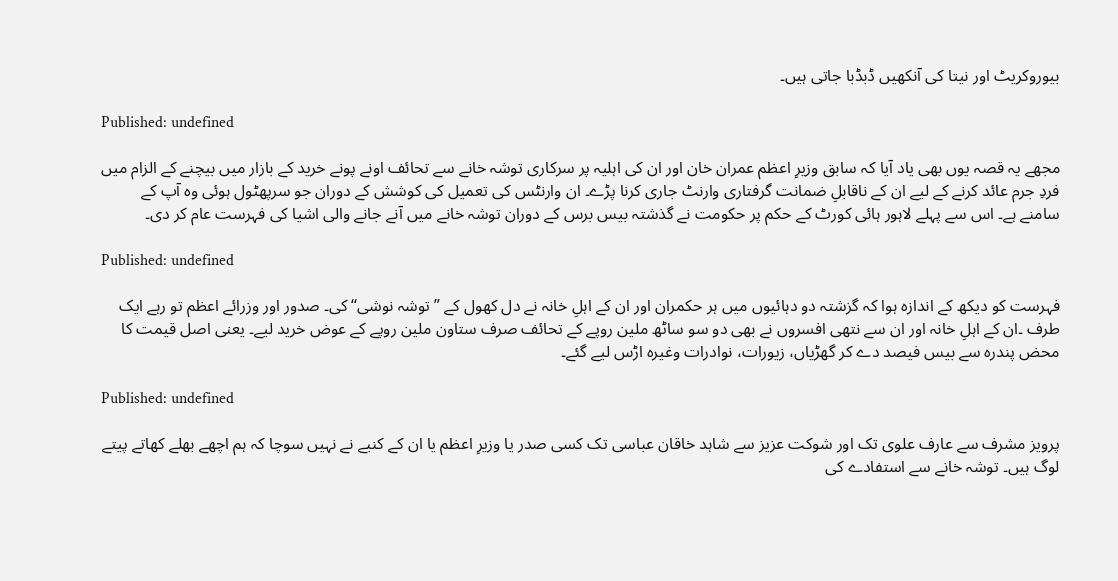بیوروکریٹ اور نیتا کی آنکھیں ڈبڈبا جاتی ہیں۔

Published: undefined

مجھے یہ قصہ یوں بھی یاد آیا کہ سابق وزیرِ اعظم عمران خان اور ان کی اہلیہ پر سرکاری توشہ خانے سے تحائف اونے پونے خرید کے بازار میں بیچنے کے الزام میں فردِ جرم عائد کرنے کے لیے ان کے ناقابلِ ضمانت گرفتاری وارنٹ جاری کرنا پڑے۔ ان وارنٹس کی تعمیل کی کوشش کے دوران جو سرپھٹول ہوئی وہ آپ کے سامنے ہے۔ اس سے پہلے لاہور ہائی کورٹ کے حکم پر حکومت نے گذشتہ بیس برس کے دوران توشہ خانے میں آنے جانے والی اشیا کی فہرست عام کر دی۔

Published: undefined

فہرست کو دیکھ کے اندازہ ہوا کہ گزشتہ دو دہائیوں میں ہر حکمران اور ان کے اہلِ خانہ نے دل کھول کے ”توشہ نوشی‘‘ کی۔ صدور اور وزرائے اعظم تو رہے ایک طرف ۔ان کے اہلِ خانہ اور ان سے نتھی افسروں نے بھی دو سو ساٹھ ملین روپے کے تحائف صرف ستاون ملین روپے کے عوض خرید لیے۔ یعنی اصل قیمت کا محض پندرہ سے بیس فیصد دے کر گھڑیاں، زیورات، نوادرات وغیرہ اڑس لیے گئے۔

Published: undefined

پرویز مشرف سے عارف علوی تک اور شوکت عزیز سے شاہد خاقان عباسی تک کسی صدر یا وزیرِ اعظم یا ان کے کنبے نے نہیں سوچا کہ ہم اچھے بھلے کھاتے پیتے لوگ ہیں۔ توشہ خانے سے استفادے کی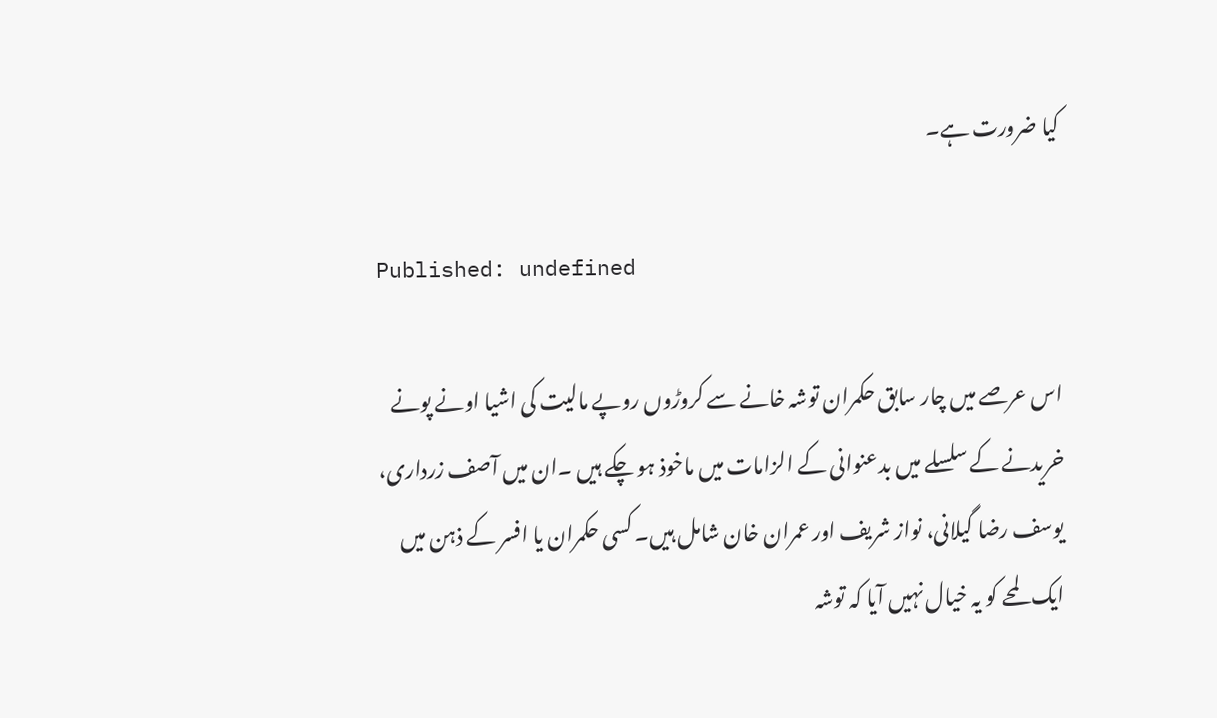کیا ضرورت ہے۔

Published: undefined

اس عرصے میں چار سابق حکمران توشہ خانے سے کروڑوں روپے مالیت کی اشیا اونے پونے خریدنے کے سلسلے میں بدعنوانی کے الزامات میں ماخوذ ہو چکے ہیں ۔ان میں آصف زرداری، یوسف رضا گیلانی، نواز شریف اور عمران خان شامل ہیں۔ کسی حکمران یا افسر کے ذہن میں ایک لمحے کو یہ خیال نہیں آیا کہ توشہ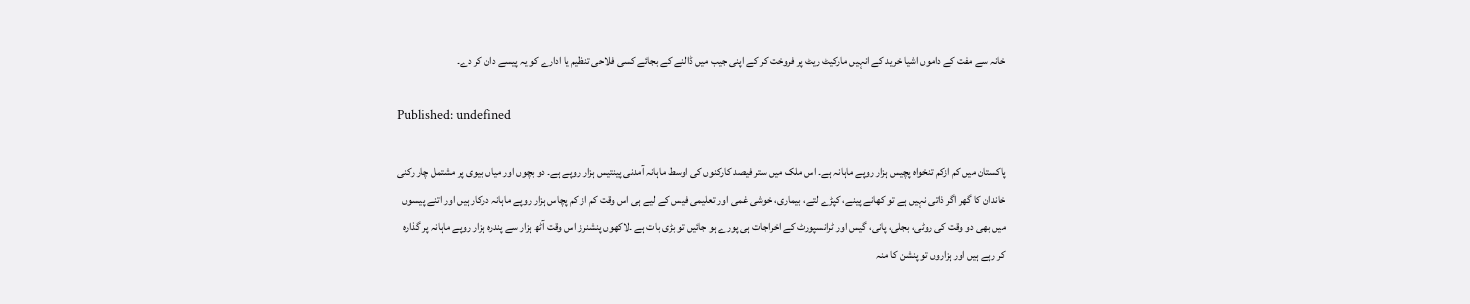خانہ سے مفت کے داموں اشیا خرید کے انہیں مارکیٹ ریٹ پر فروخت کر کے اپنی جیب میں ڈالنے کے بجائے کسی فلاحی تنظیم یا ادارے کو یہ پیسے دان کر دے۔

Published: undefined

پاکستان میں کم ازکم تنخواہ پچیس ہزار روپے ماہانہ ہے۔ اس ملک میں ستر فیصد کارکنوں کی اوسط ماہانہ آمدنی پینتیس ہزار روپے ہے۔ دو بچوں اور میاں بیوی پر مشتمل چار رکنی خاندان کا گھر اگر ذاتی نہیں ہے تو کھانے پینے، کپڑے لتے، بیماری، خوشی غمی اور تعلیمی فیس کے لیے ہی اس وقت کم از کم پچاس ہزار روپے ماہانہ درکار ہیں اور اتنے پیسوں میں بھی دو وقت کی روٹی، بجلی، پانی، گیس اور ٹرانسپورٹ کے اخراجات ہی پورے ہو جائیں تو بڑی بات ہے ۔لاکھوں پنشنرز اس وقت آٹھ ہزار سے پندرہ ہزار روپے ماہانہ پر گذارہ کر رہے ہیں اور ہزاروں تو پنشن کا منہ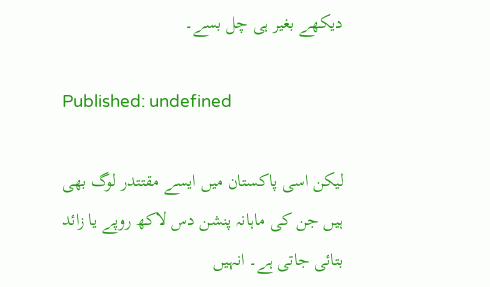دیکھے بغیر ہی چل بسے۔

Published: undefined

لیکن اسی پاکستان میں ایسے مقتتدر لوگ بھی ہیں جن کی ماہانہ پنشن دس لاکھ روپے یا زائد بتائی جاتی ہے۔ انہیں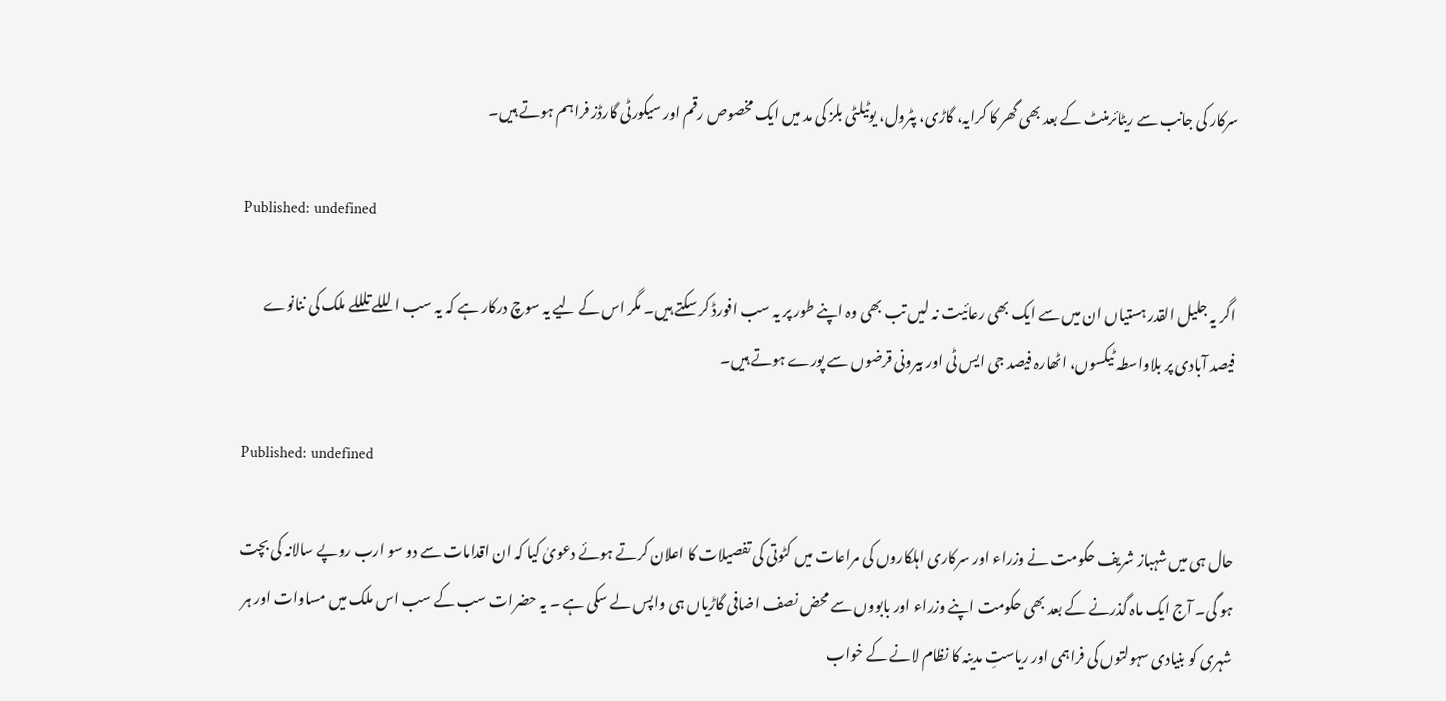سرکار کی جانب سے ریٹائرمنٹ کے بعد بھی گھر کا کرایہ، گاڑی، پٹرول، یوٹیلٹی بلز کی مد میں ایک مخصوص رقم اور سیکورٹی گارڈز فراہم ہوتے ہیں۔

Published: undefined

اگر یہ جلیل القدر ہستیاں ان میں سے ایک بھی رعائیت نہ لیں تب بھی وہ اپنے طور پر یہ سب افورڈ کر سکتے ہیں۔ مگر اس کے لیے یہ سوچ درکار ہے کہ یہ سب الللے تلللے ملک کی ننانوے فیصد آبادی پر بلاواسطہ ٹیکسوں، اٹھارہ فیصد جی ایس ٹی اور بیرونی قرضوں سے پورے ہوتے ہیں۔

Published: undefined

حال ہی میں شہباز شریف حکومت نے وزراء اور سرکاری اہلکاروں کی مراعات میں کٹوتی کی تفصیلات کا اعلان کرتے ہوئے دعویٰ کیا کہ ان اقدامات سے دو سو ارب روپے سالانہ کی بچت ہو گی۔ آج ایک ماہ گذرنے کے بعد بھی حکومت اپنے وزراء اور بابووں سے محض نصف اضافی گاڑیاں ہی واپس لے سکی ہے ۔ یہ حضرات سب کے سب اس ملک میں مساوات اور ہر شہری کو بنیادی سہولتوں کی فراہمی اور ریاستِ مدینہ کا نظام لانے کے خواب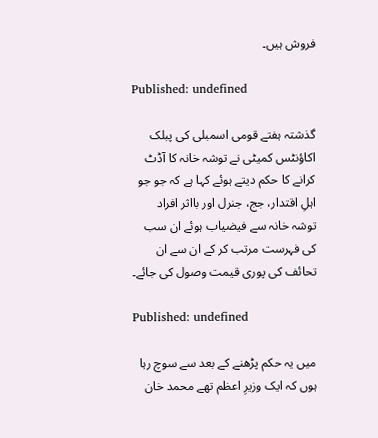فروش ہیں۔

Published: undefined

گذشتہ ہفتے قومی اسمبلی کی پبلک اکاؤنٹس کمیٹی نے توشہ خانہ کا آڈٹ کرانے کا حکم دیتے ہوئے کہا ہے کہ جو جو اہلِ اقتدار، جج، جنرل اور بااثر افراد توشہ خانہ سے فیضیاب ہوئے ان سب کی فہرست مرتب کر کے ان سے ان تحائف کی پوری قیمت وصول کی جائے۔

Published: undefined

میں یہ حکم پڑھنے کے بعد سے سوچ رہا ہوں کہ ایک وزیرِ اعظم تھے محمد خان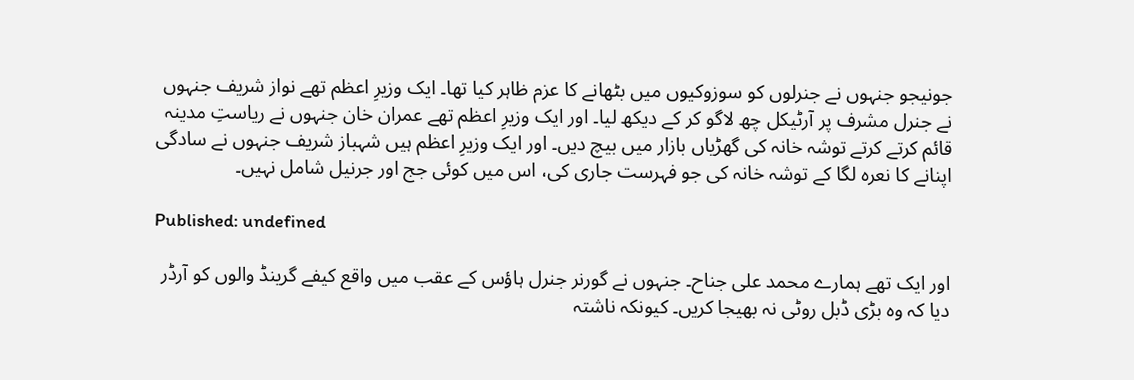جونیجو جنہوں نے جنرلوں کو سوزوکیوں میں بٹھانے کا عزم ظاہر کیا تھا۔ ایک وزیرِ اعظم تھے نواز شریف جنہوں نے جنرل مشرف پر آرٹیکل چھ لاگو کر کے دیکھ لیا۔ اور ایک وزیرِ اعظم تھے عمران خان جنہوں نے ریاستِ مدینہ قائم کرتے کرتے توشہ خانہ کی گھڑیاں بازار میں بیچ دیں۔ اور ایک وزیرِ اعظم ہیں شہباز شریف جنہوں نے سادگی اپنانے کا نعرہ لگا کے توشہ خانہ کی جو فہرست جاری کی، اس میں کوئی جج اور جرنیل شامل نہیں۔

Published: undefined

اور ایک تھے ہمارے محمد علی جناح۔ جنہوں نے گورنر جنرل ہاؤس کے عقب میں واقع کیفے گرینڈ والوں کو آرڈر دیا کہ وہ بڑی ڈبل روٹی نہ بھیجا کریں۔ کیونکہ ناشتہ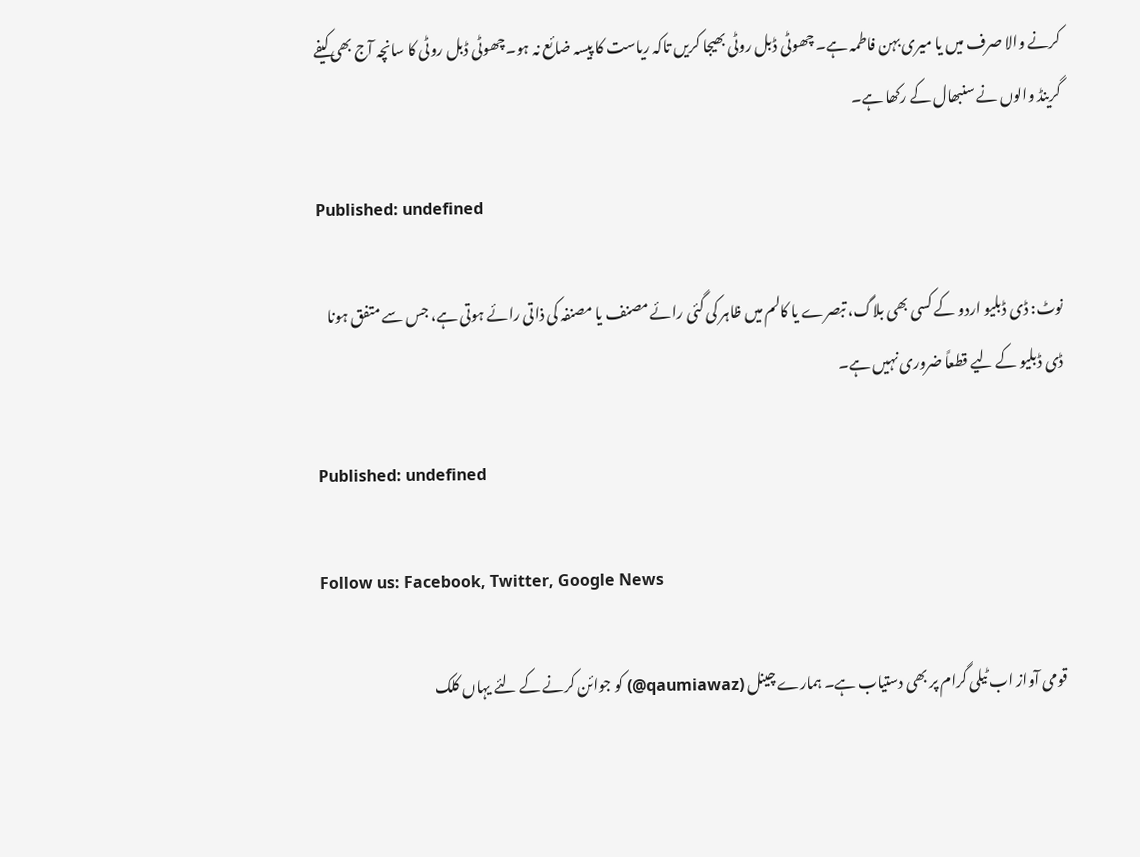کرنے والا صرف میں یا میری بہن فاطمہ ہے۔ چھوٹی ڈبل روٹی بھیجا کریں تاکہ ریاست کا پیسہ ضائع نہ ہو۔چھوٹی ڈبل روٹی کا سانچہ آج بھی کیفے گرینڈ والوں نے سنبھال کے رکھا ہے۔

Published: undefined

نوٹ: ڈی ڈبلیو اردو کے کسی بھی بلاگ، تبصرے یا کالم میں ظاہر کی گئی رائے مصنف یا مصنفہ کی ذاتی رائے ہوتی ہے، جس سے متفق ہونا ڈی ڈبلیو کے لیے قطعاً ضروری نہیں ہے۔

Published: undefined

Follow us: Facebook, Twitter, Google News

قومی آواز اب ٹیلی گرام پر بھی دستیاب ہے۔ ہمارے چینل (qaumiawaz@) کو جوائن کرنے کے لئے یہاں کلک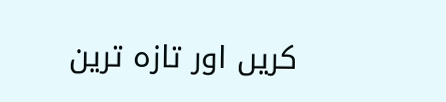کریں اور تازہ ترین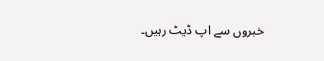خبروں سے اپ ڈیٹ رہیں۔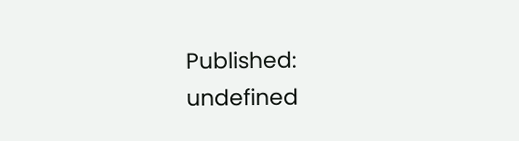Published: undefined